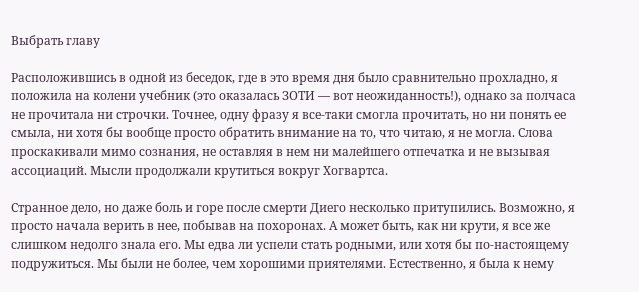Выбрать главу

Расположившись в одной из беседок, где в это время дня было сравнительно прохладно, я положила на колени учебник (это оказалась ЗОТИ — вот неожиданность!), однако за полчаса не прочитала ни строчки. Точнее, одну фразу я все-таки смогла прочитать, но ни понять ее смыла, ни хотя бы вообще просто обратить внимание на то, что читаю, я не могла. Слова проскакивали мимо сознания, не оставляя в нем ни малейшего отпечатка и не вызывая ассоциаций. Мысли продолжали крутиться вокруг Хогвартса.

Странное дело, но даже боль и горе после смерти Диего несколько притупились. Возможно, я просто начала верить в нее, побывав на похоронах. А может быть, как ни крути, я все же слишком недолго знала его. Мы едва ли успели стать родными, или хотя бы по-настоящему подружиться. Мы были не более, чем хорошими приятелями. Естественно, я была к нему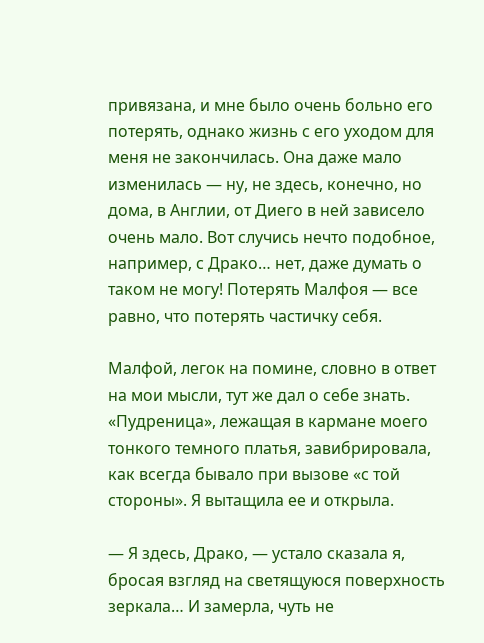привязана, и мне было очень больно его потерять, однако жизнь с его уходом для меня не закончилась. Она даже мало изменилась — ну, не здесь, конечно, но дома, в Англии, от Диего в ней зависело очень мало. Вот случись нечто подобное, например, с Драко… нет, даже думать о таком не могу! Потерять Малфоя — все равно, что потерять частичку себя.

Малфой, легок на помине, словно в ответ на мои мысли, тут же дал о себе знать. «Пудреница», лежащая в кармане моего тонкого темного платья, завибрировала, как всегда бывало при вызове «с той стороны». Я вытащила ее и открыла.

— Я здесь, Драко, — устало сказала я, бросая взгляд на светящуюся поверхность зеркала… И замерла, чуть не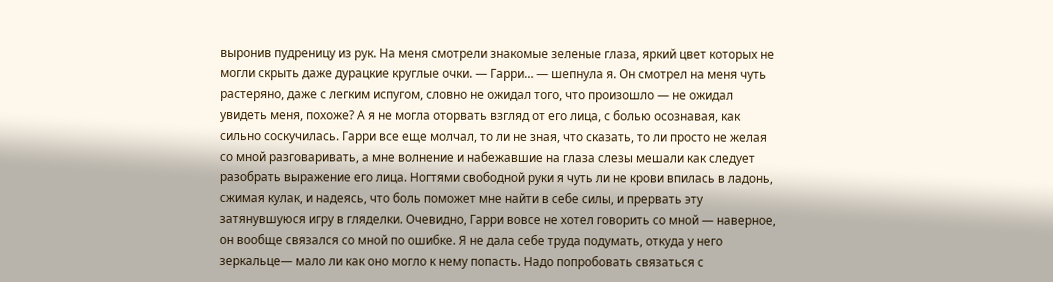выронив пудреницу из рук. На меня смотрели знакомые зеленые глаза, яркий цвет которых не могли скрыть даже дурацкие круглые очки. — Гарри… — шепнула я. Он смотрел на меня чуть растеряно, даже с легким испугом, словно не ожидал того, что произошло — не ожидал увидеть меня, похоже? А я не могла оторвать взгляд от его лица, с болью осознавая, как сильно соскучилась. Гарри все еще молчал, то ли не зная, что сказать, то ли просто не желая со мной разговаривать, а мне волнение и набежавшие на глаза слезы мешали как следует разобрать выражение его лица. Ногтями свободной руки я чуть ли не крови впилась в ладонь, сжимая кулак, и надеясь, что боль поможет мне найти в себе силы, и прервать эту затянувшуюся игру в гляделки. Очевидно, Гарри вовсе не хотел говорить со мной — наверное, он вообще связался со мной по ошибке. Я не дала себе труда подумать, откуда у него зеркальце— мало ли как оно могло к нему попасть. Надо попробовать связаться с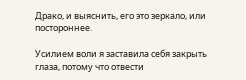Драко, и выяснить, его это зеркало, или постороннее.

Усилием воли я заставила себя закрыть глаза, потому что отвести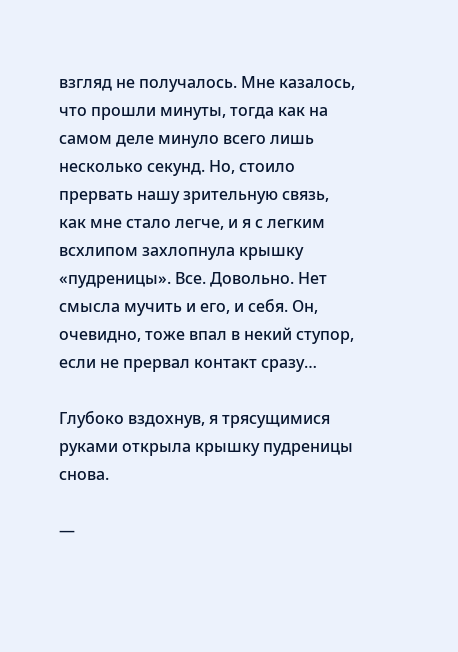взгляд не получалось. Мне казалось, что прошли минуты, тогда как на самом деле минуло всего лишь несколько секунд. Но, стоило прервать нашу зрительную связь, как мне стало легче, и я с легким всхлипом захлопнула крышку «пудреницы». Все. Довольно. Нет смысла мучить и его, и себя. Он, очевидно, тоже впал в некий ступор, если не прервал контакт сразу…

Глубоко вздохнув, я трясущимися руками открыла крышку пудреницы снова.

—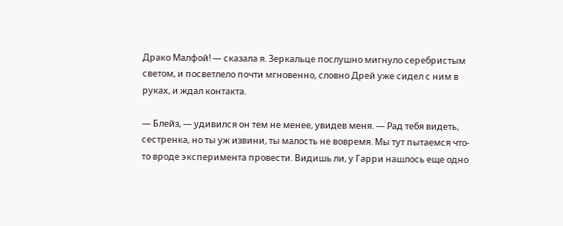Драко Малфой! — сказала я. Зеркальце послушно мигнуло серебристым светом, и посветлело почти мгновенно, словно Дрей уже сидел с ним в руках, и ждал контакта.

— Блейз, — удивился он тем не менее, увидев меня. — Рад тебя видеть, сестренка, но ты уж извини, ты малость не вовремя. Мы тут пытаемся что-то вроде эксперимента провести. Видишь ли, у Гарри нашлось еще одно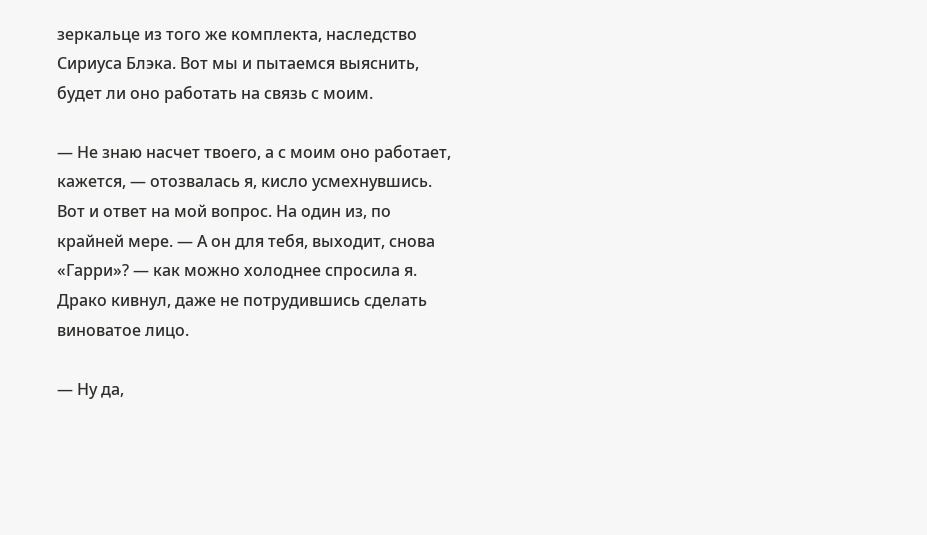зеркальце из того же комплекта, наследство Сириуса Блэка. Вот мы и пытаемся выяснить, будет ли оно работать на связь с моим.

— Не знаю насчет твоего, а с моим оно работает, кажется, — отозвалась я, кисло усмехнувшись. Вот и ответ на мой вопрос. На один из, по крайней мере. — А он для тебя, выходит, снова «Гарри»? — как можно холоднее спросила я. Драко кивнул, даже не потрудившись сделать виноватое лицо.

— Ну да,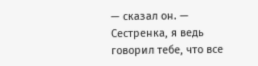— сказал он. — Сестренка, я ведь говорил тебе, что все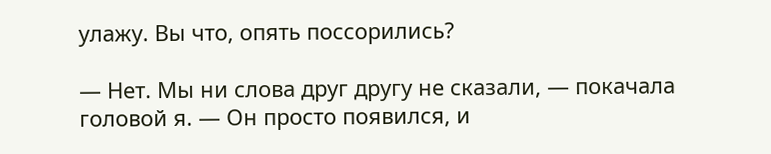улажу. Вы что, опять поссорились?

— Нет. Мы ни слова друг другу не сказали, — покачала головой я. — Он просто появился, и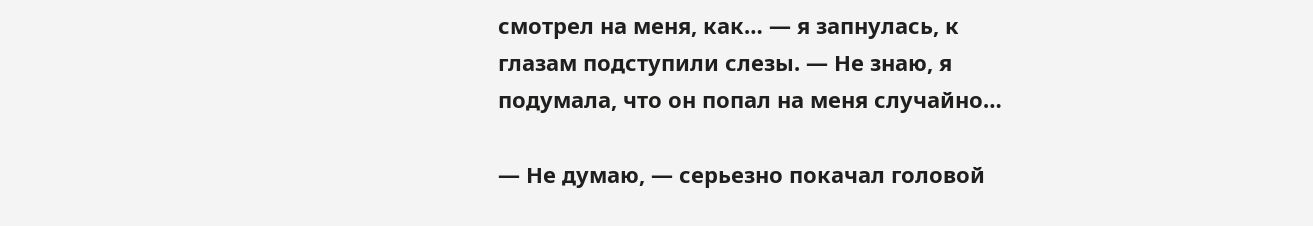смотрел на меня, как… — я запнулась, к глазам подступили слезы. — Не знаю, я подумала, что он попал на меня случайно…

— Не думаю, — серьезно покачал головой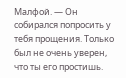Малфой. — Он собирался попросить у тебя прощения. Только был не очень уверен, что ты его простишь.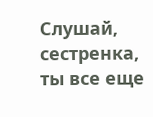Слушай, сестренка, ты все еще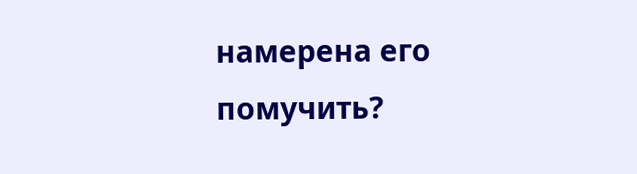намерена его помучить?